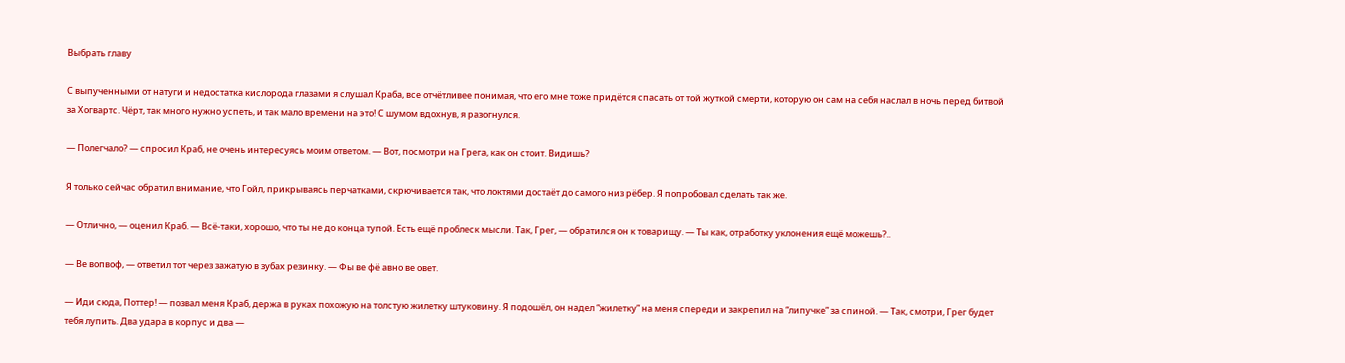Выбрать главу

С выпученными от натуги и недостатка кислорода глазами я слушал Краба, все отчётливее понимая, что его мне тоже придётся спасать от той жуткой смерти, которую он сам на себя наслал в ночь перед битвой за Хогвартс. Чёрт, так много нужно успеть, и так мало времени на это! С шумом вдохнув, я разогнулся.

— Полегчало? — спросил Краб, не очень интересуясь моим ответом. — Вот, посмотри на Грега, как он стоит. Видишь?

Я только сейчас обратил внимание, что Гойл, прикрываясь перчатками, скрючивается так, что локтями достаёт до самого низ рёбер. Я попробовал сделать так же.

— Отлично, — оценил Краб. — Всё-таки, хорошо, что ты не до конца тупой. Есть ещё проблеск мысли. Так, Грег, — обратился он к товарищу. — Ты как, отработку уклонения ещё можешь?..

— Ве вопвоф, — ответил тот через зажатую в зубах резинку. — Фы ве фё авно ве овет.

— Иди сюда, Поттер! — позвал меня Краб, держа в руках похожую на толстую жилетку штуковину. Я подошёл, он надел “жилетку” на меня спереди и закрепил на “липучке” за спиной. — Так, смотри, Грег будет тебя лупить. Два удара в корпус и два —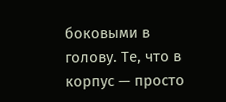боковыми в голову. Те, что в корпус — просто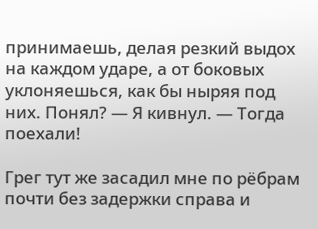принимаешь, делая резкий выдох на каждом ударе, а от боковых уклоняешься, как бы ныряя под них. Понял? — Я кивнул. — Тогда поехали!

Грег тут же засадил мне по рёбрам почти без задержки справа и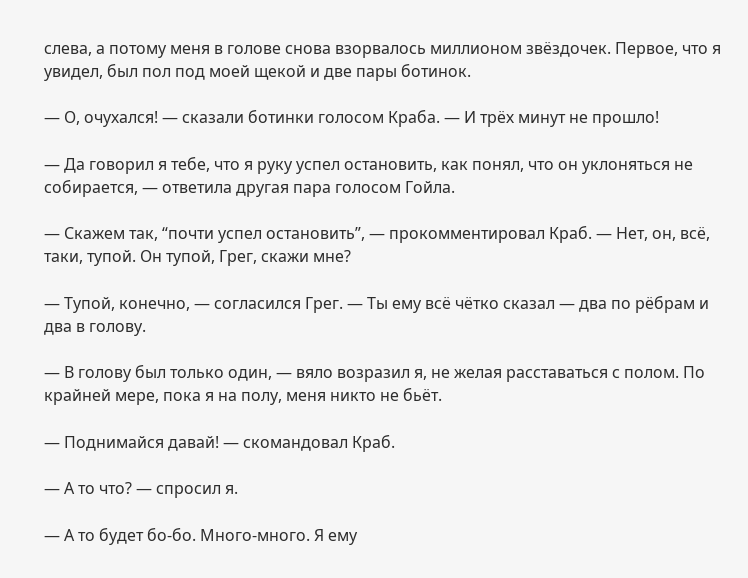слева, а потому меня в голове снова взорвалось миллионом звёздочек. Первое, что я увидел, был пол под моей щекой и две пары ботинок.

— О, очухался! — сказали ботинки голосом Краба. — И трёх минут не прошло!

— Да говорил я тебе, что я руку успел остановить, как понял, что он уклоняться не собирается, — ответила другая пара голосом Гойла.

— Скажем так, “почти успел остановить”, — прокомментировал Краб. — Нет, он, всё, таки, тупой. Он тупой, Грег, скажи мне?

— Тупой, конечно, — согласился Грег. — Ты ему всё чётко сказал — два по рёбрам и два в голову.

— В голову был только один, — вяло возразил я, не желая расставаться с полом. По крайней мере, пока я на полу, меня никто не бьёт.

— Поднимайся давай! — скомандовал Краб.

— А то что? — спросил я.

— А то будет бо-бо. Много-много. Я ему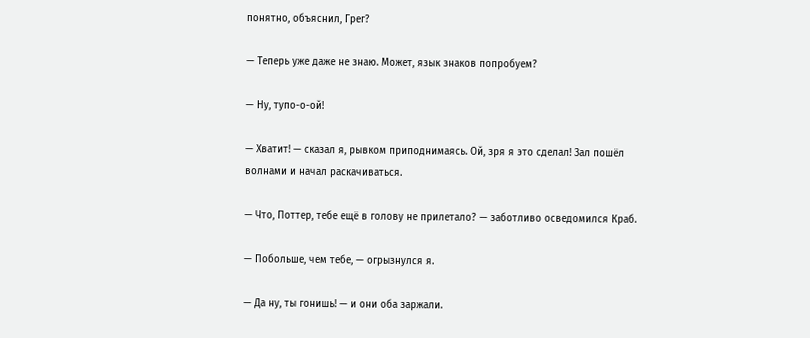понятно, объяснил, Грег?

— Теперь уже даже не знаю. Может, язык знаков попробуем?

— Ну, тупо-о-ой!

— Хватит! — сказал я, рывком приподнимаясь. Ой, зря я это сделал! Зал пошёл волнами и начал раскачиваться.

— Что, Поттер, тебе ещё в голову не прилетало? — заботливо осведомился Краб.

— Побольше, чем тебе, — огрызнулся я.

— Да ну, ты гонишь! — и они оба заржали.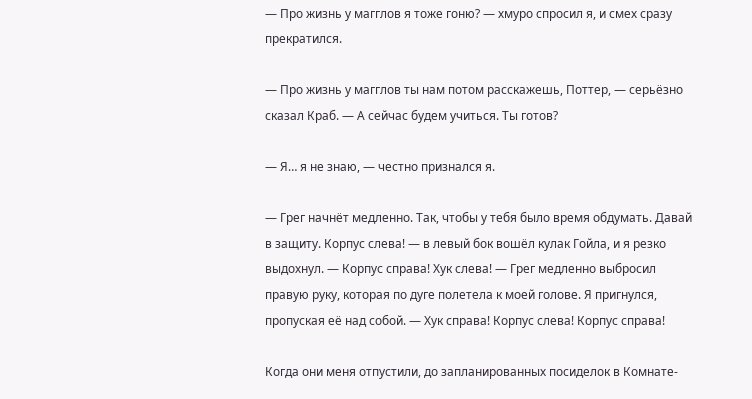— Про жизнь у магглов я тоже гоню? — хмуро спросил я, и смех сразу прекратился.

— Про жизнь у магглов ты нам потом расскажешь, Поттер, — серьёзно сказал Краб. — А сейчас будем учиться. Ты готов?

— Я… я не знаю, — честно признался я.

— Грег начнёт медленно. Так, чтобы у тебя было время обдумать. Давай в защиту. Корпус слева! — в левый бок вошёл кулак Гойла, и я резко выдохнул. — Корпус справа! Хук слева! — Грег медленно выбросил правую руку, которая по дуге полетела к моей голове. Я пригнулся, пропуская её над собой. — Хук справа! Корпус слева! Корпус справа!

Когда они меня отпустили, до запланированных посиделок в Комнате-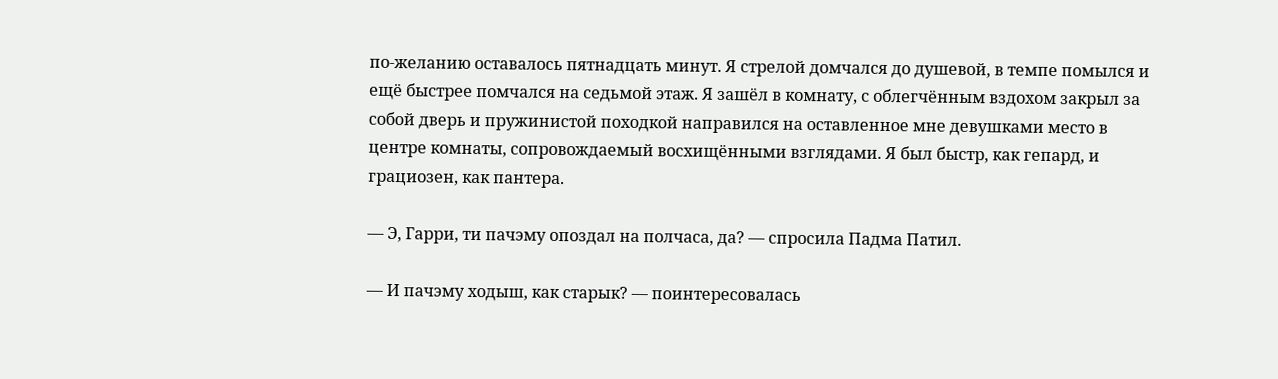по-желанию оставалось пятнадцать минут. Я стрелой домчался до душевой, в темпе помылся и ещё быстрее помчался на седьмой этаж. Я зашёл в комнату, с облегчённым вздохом закрыл за собой дверь и пружинистой походкой направился на оставленное мне девушками место в центре комнаты, сопровождаемый восхищёнными взглядами. Я был быстр, как гепард, и грациозен, как пантера.

— Э, Гарри, ти пачэму опоздал на полчаса, да? — спросила Падма Патил.

— И пачэму ходыш, как старык? — поинтересовалась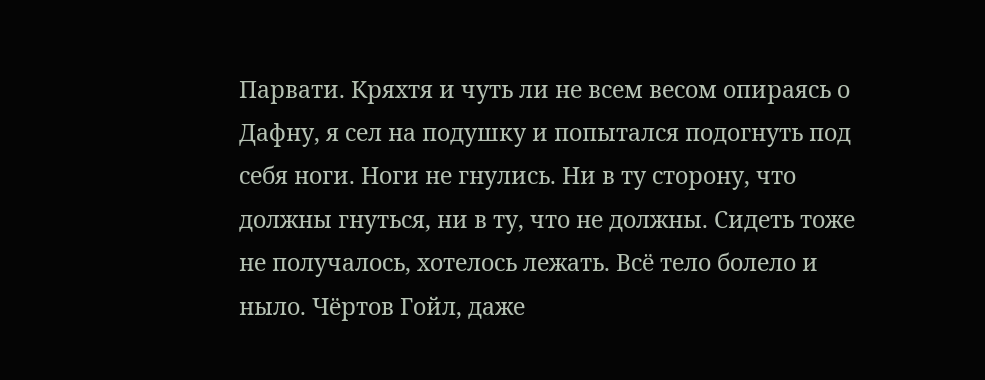Парвати. Кряхтя и чуть ли не всем весом опираясь о Дафну, я сел на подушку и попытался подогнуть под себя ноги. Ноги не гнулись. Ни в ту сторону, что должны гнуться, ни в ту, что не должны. Сидеть тоже не получалось, хотелось лежать. Всё тело болело и ныло. Чёртов Гойл, даже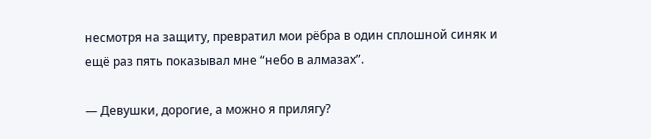несмотря на защиту, превратил мои рёбра в один сплошной синяк и ещё раз пять показывал мне “небо в алмазах”.

— Девушки, дорогие, а можно я прилягу?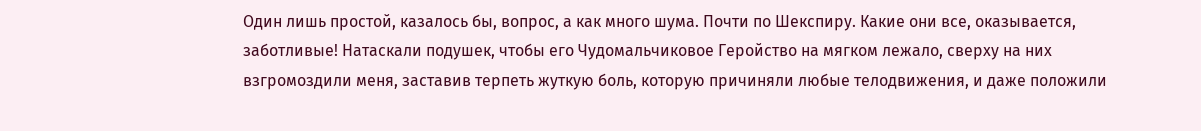Один лишь простой, казалось бы, вопрос, а как много шума. Почти по Шекспиру. Какие они все, оказывается, заботливые! Натаскали подушек, чтобы его Чудомальчиковое Геройство на мягком лежало, сверху на них взгромоздили меня, заставив терпеть жуткую боль, которую причиняли любые телодвижения, и даже положили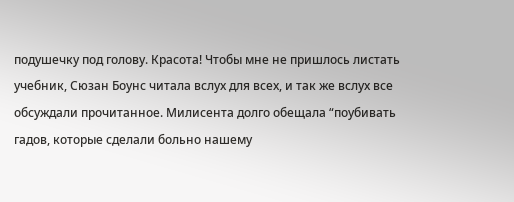подушечку под голову. Красота! Чтобы мне не пришлось листать учебник, Сюзан Боунс читала вслух для всех, и так же вслух все обсуждали прочитанное. Милисента долго обещала “поубивать гадов, которые сделали больно нашему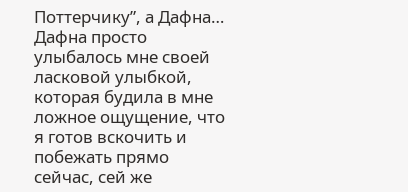Поттерчику”, а Дафна… Дафна просто улыбалось мне своей ласковой улыбкой, которая будила в мне ложное ощущение, что я готов вскочить и побежать прямо сейчас, сей же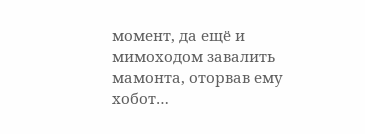момент, да ещё и мимоходом завалить мамонта, оторвав ему хобот…